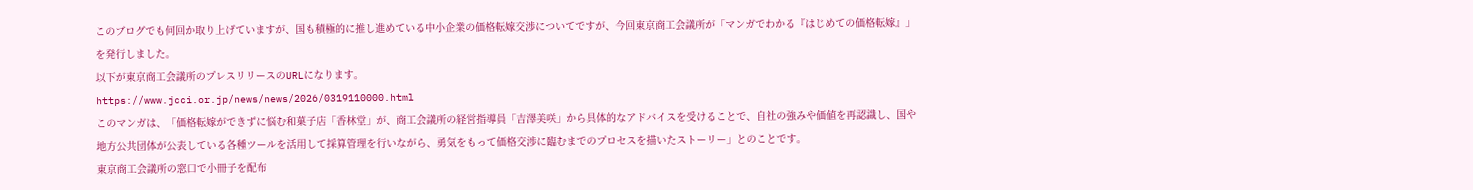このブログでも何回か取り上げていますが、国も積極的に推し進めている中小企業の価格転嫁交渉についてですが、今回東京商工会議所が「マンガでわかる『はじめての価格転嫁』」を発行しました。
以下が東京商工会議所のプレスリリースのURLになります。
https://www.jcci.or.jp/news/news/2026/0319110000.html
このマンガは、「価格転嫁ができずに悩む和菓子店「香林堂」が、商工会議所の経営指導員「吉澤美咲」から具体的なアドバイスを受けることで、自社の強みや価値を再認識し、国や地方公共団体が公表している各種ツールを活用して採算管理を行いながら、勇気をもって価格交渉に臨むまでのプロセスを描いたストーリー」とのことです。
東京商工会議所の窓口で小冊子を配布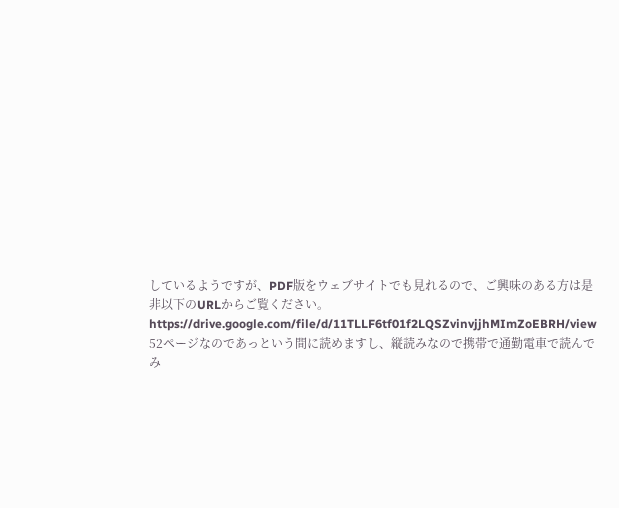しているようですが、PDF版をウェブサイトでも見れるので、ご興味のある方は是非以下のURLからご覧ください。
https://drive.google.com/file/d/11TLLF6tf01f2LQSZvinvjjhMImZoEBRH/view
52ページなのであっという間に読めますし、縦読みなので携帯で通勤電車で読んでみ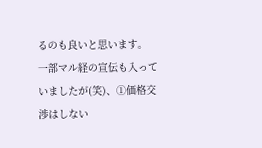るのも良いと思います。
一部マル経の宣伝も入っていましたが(笑)、①価格交渉はしない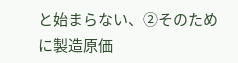と始まらない、②そのために製造原価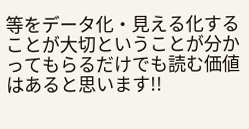等をデータ化・見える化することが大切ということが分かってもらるだけでも読む価値はあると思います!!